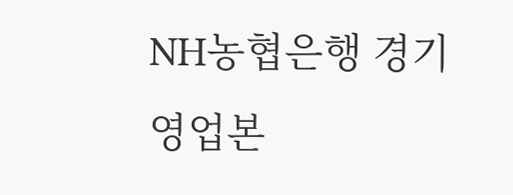NH농협은행 경기영업본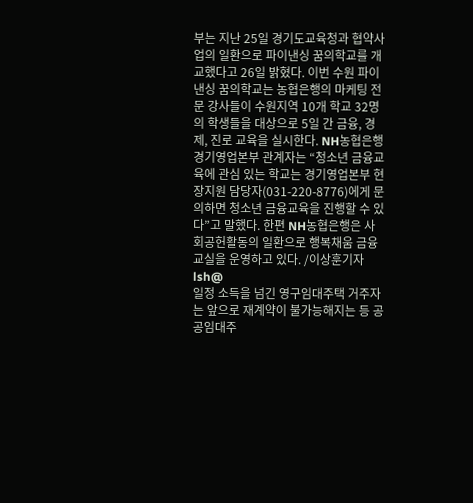부는 지난 25일 경기도교육청과 협약사업의 일환으로 파이낸싱 꿈의학교를 개교했다고 26일 밝혔다. 이번 수원 파이낸싱 꿈의학교는 농협은행의 마케팅 전문 강사들이 수원지역 10개 학교 32명의 학생들을 대상으로 5일 간 금융, 경제, 진로 교육을 실시한다. NH농협은행 경기영업본부 관계자는 “청소년 금융교육에 관심 있는 학교는 경기영업본부 현장지원 담당자(031-220-8776)에게 문의하면 청소년 금융교육을 진행할 수 있다”고 말했다. 한편 NH농협은행은 사회공헌활동의 일환으로 행복채움 금융교실을 운영하고 있다. /이상훈기자 lsh@
일정 소득을 넘긴 영구임대주택 거주자는 앞으로 재계약이 불가능해지는 등 공공임대주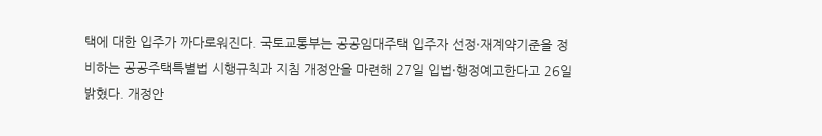택에 대한 입주가 까다로워진다. 국토교통부는 공공임대주택 입주자 선정·재계약기준을 정비하는 공공주택특별법 시행규칙과 지침 개정안을 마련해 27일 입법·행정예고한다고 26일 밝혔다. 개정안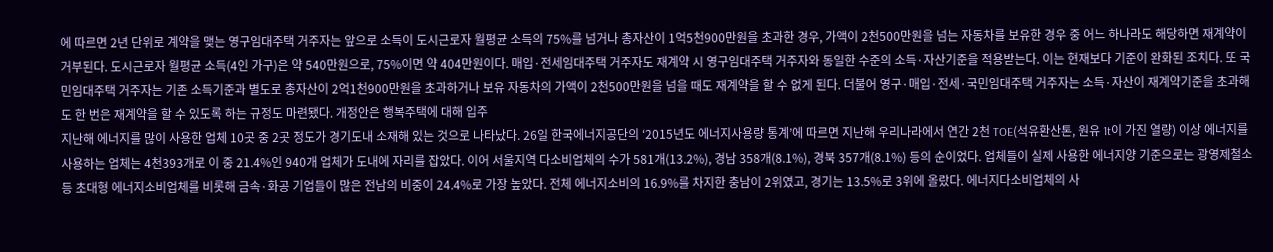에 따르면 2년 단위로 계약을 맺는 영구임대주택 거주자는 앞으로 소득이 도시근로자 월평균 소득의 75%를 넘거나 총자산이 1억5천900만원을 초과한 경우, 가액이 2천500만원을 넘는 자동차를 보유한 경우 중 어느 하나라도 해당하면 재계약이 거부된다. 도시근로자 월평균 소득(4인 가구)은 약 540만원으로, 75%이면 약 404만원이다. 매입·전세임대주택 거주자도 재계약 시 영구임대주택 거주자와 동일한 수준의 소득·자산기준을 적용받는다. 이는 현재보다 기준이 완화된 조치다. 또 국민임대주택 거주자는 기존 소득기준과 별도로 총자산이 2억1천900만원을 초과하거나 보유 자동차의 가액이 2천500만원을 넘을 때도 재계약을 할 수 없게 된다. 더불어 영구·매입·전세·국민임대주택 거주자는 소득·자산이 재계약기준을 초과해도 한 번은 재계약을 할 수 있도록 하는 규정도 마련됐다. 개정안은 행복주택에 대해 입주
지난해 에너지를 많이 사용한 업체 10곳 중 2곳 정도가 경기도내 소재해 있는 것으로 나타났다. 26일 한국에너지공단의 ‘2015년도 에너지사용량 통계’에 따르면 지난해 우리나라에서 연간 2천 TOE(석유환산톤, 원유 1t이 가진 열량) 이상 에너지를 사용하는 업체는 4천393개로 이 중 21.4%인 940개 업체가 도내에 자리를 잡았다. 이어 서울지역 다소비업체의 수가 581개(13.2%), 경남 358개(8.1%), 경북 357개(8.1%) 등의 순이었다. 업체들이 실제 사용한 에너지양 기준으로는 광영제철소 등 초대형 에너지소비업체를 비롯해 금속·화공 기업들이 많은 전남의 비중이 24.4%로 가장 높았다. 전체 에너지소비의 16.9%를 차지한 충남이 2위였고, 경기는 13.5%로 3위에 올랐다. 에너지다소비업체의 사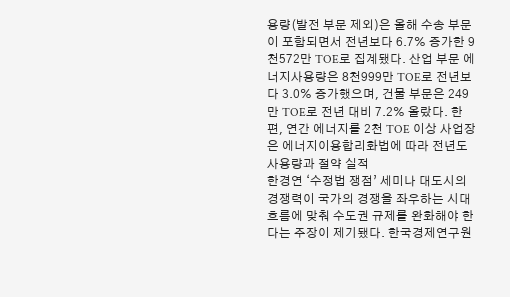용량(발전 부문 제외)은 올해 수송 부문이 포함되면서 전년보다 6.7% 증가한 9천572만 TOE로 집계됐다. 산업 부문 에너지사용량은 8천999만 TOE로 전년보다 3.0% 증가했으며, 건물 부문은 249만 TOE로 전년 대비 7.2% 올랐다. 한편, 연간 에너지를 2천 TOE 이상 사업장은 에너지이용합리화법에 따라 전년도 사용량과 절약 실적
한경연 ‘수정법 쟁점’ 세미나 대도시의 경쟁력이 국가의 경쟁을 좌우하는 시대 흐름에 맞춰 수도권 규제를 완화해야 한다는 주장이 제기됐다. 한국경제연구원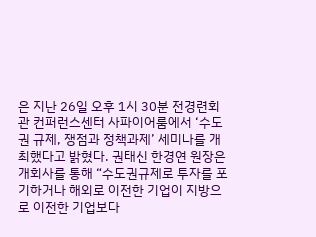은 지난 26일 오후 1시 30분 전경련회관 컨퍼런스센터 사파이어룸에서 ‘수도권 규제, 쟁점과 정책과제’ 세미나를 개최했다고 밝혔다. 권태신 한경연 원장은 개회사를 통해 “수도권규제로 투자를 포기하거나 해외로 이전한 기업이 지방으로 이전한 기업보다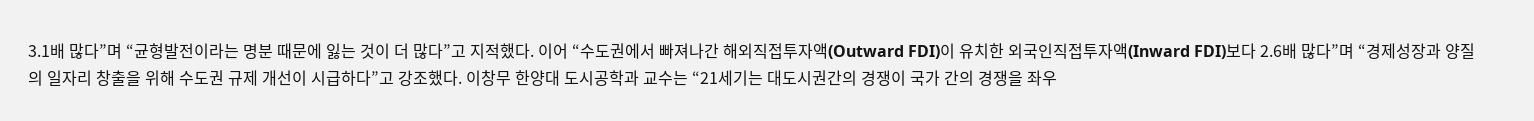3.1배 많다”며 “균형발전이라는 명분 때문에 잃는 것이 더 많다”고 지적했다. 이어 “수도권에서 빠져나간 해외직접투자액(Outward FDI)이 유치한 외국인직접투자액(Inward FDI)보다 2.6배 많다”며 “경제성장과 양질의 일자리 창출을 위해 수도권 규제 개선이 시급하다”고 강조했다. 이창무 한양대 도시공학과 교수는 “21세기는 대도시권간의 경쟁이 국가 간의 경쟁을 좌우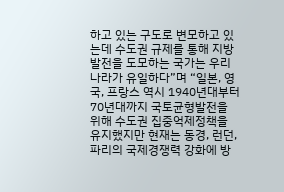하고 있는 구도로 변모하고 있는데 수도권 규제를 통해 지방발전을 도모하는 국가는 우리나라가 유일하다”며 “일본, 영국, 프랑스 역시 1940년대부터 70년대까지 국토균형발전을 위해 수도권 집중억제정책을 유지했지만 현재는 동경, 런던, 파리의 국제경쟁력 강화에 방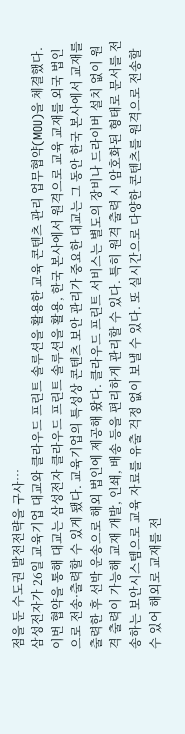점을 둔 수도권 발전전략을 구사…
삼성전자가 26일 교육기업 대교와 클라우드 프린트 솔루션을 활용한 교육 콘텐츠 관리 업무협약(MOU)을 체결했다. 이번 협약을 통해 대교는 삼성전자 클라우드 프린트 솔루션을 활용, 한국 본사에서 원격으로 교육 교재를 외국 법인으로 전송·출력할 수 있게 됐다. 교육기업의 특성상 콘텐츠 보안 관리가 중요한 대교는 그 동안 한국 본사에서 교재를 출력한 후 선박 운송으로 해외 법인에 제공해 왔다. 클라우드 프린트 서비스는 별도의 장비나 드라이버 설치 없이 원격 출력이 가능해 교재 개발, 인쇄, 배송 등을 편리하게 관리할 수 있다. 특히 원격 출력 시 암호화된 형태로 문서를 전송하는 보안시스템으로 교육 자료를 유출 걱정 없이 보낼 수 있다. 또 실시간으로 다양한 콘텐츠를 원격으로 전송할 수 있어 해외로 교재를 전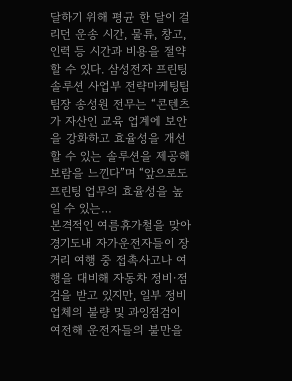달하기 위해 평균 한 달이 걸리던 운송 시간, 물류, 창고, 인력 등 시간과 비용을 절약할 수 있다. 삼성전자 프린팅솔루션 사업부 전략마케팅팀 팀장 송성원 전무는 “콘텐츠가 자산인 교육 업계에 보안을 강화하고 효율성을 개선할 수 있는 솔루션을 제공해 보람을 느낀다”며 “앞으로도 프린팅 업무의 효율성을 높일 수 있는…
본격적인 여름휴가철을 맞아 경기도내 자가운전자들이 장거리 여행 중 접촉사고나 여행을 대비해 자동차 정비·점검을 받고 있지만, 일부 정비업체의 불량 및 과잉점검이 여전해 운전자들의 불만을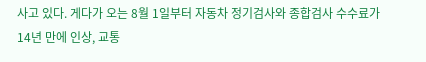사고 있다. 게다가 오는 8월 1일부터 자동차 정기검사와 종합검사 수수료가 14년 만에 인상, 교통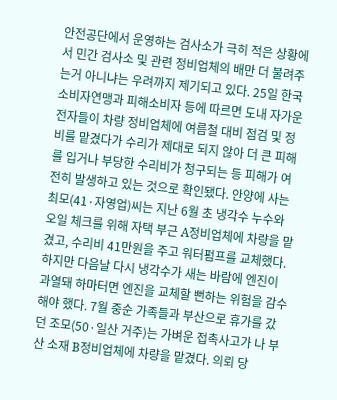안전공단에서 운영하는 검사소가 극히 적은 상황에서 민간 검사소 및 관련 정비업체의 배만 더 불려주는거 아니냐는 우려까지 제기되고 있다. 25일 한국소비자연맹과 피해소비자 등에 따르면 도내 자가운전자들이 차량 정비업체에 여름철 대비 점검 및 정비를 맡겼다가 수리가 제대로 되지 않아 더 큰 피해를 입거나 부당한 수리비가 청구되는 등 피해가 여전히 발생하고 있는 것으로 확인됐다. 안양에 사는 최모(41·자영업)씨는 지난 6월 초 냉각수 누수와 오일 체크를 위해 자택 부근 A정비업체에 차량을 맡겼고, 수리비 41만원을 주고 워터펌프를 교체했다. 하지만 다음날 다시 냉각수가 새는 바람에 엔진이 과열돼 하마터면 엔진을 교체할 뻔하는 위험을 감수해야 했다. 7월 중순 가족들과 부산으로 휴가를 갔던 조모(50·일산 거주)는 가벼운 접촉사고가 나 부산 소재 B정비업체에 차량을 맡겼다. 의뢰 당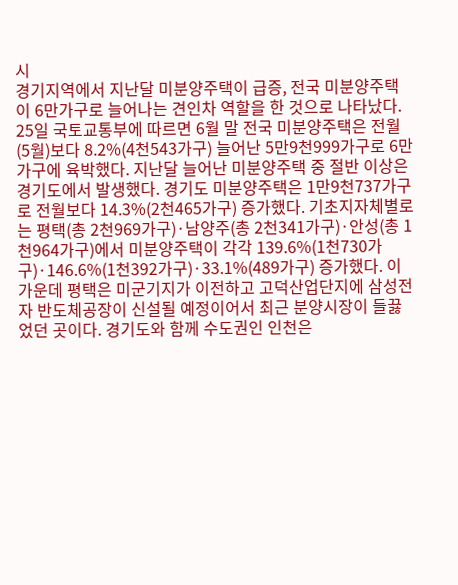시
경기지역에서 지난달 미분양주택이 급증, 전국 미분양주택이 6만가구로 늘어나는 견인차 역할을 한 것으로 나타났다. 25일 국토교통부에 따르면 6월 말 전국 미분양주택은 전월(5월)보다 8.2%(4천543가구) 늘어난 5만9천999가구로 6만가구에 육박했다. 지난달 늘어난 미분양주택 중 절반 이상은 경기도에서 발생했다. 경기도 미분양주택은 1만9천737가구로 전월보다 14.3%(2천465가구) 증가했다. 기초지자체별로는 평택(총 2천969가구)·남양주(총 2천341가구)·안성(총 1천964가구)에서 미분양주택이 각각 139.6%(1천730가구)·146.6%(1천392가구)·33.1%(489가구) 증가했다. 이 가운데 평택은 미군기지가 이전하고 고덕산업단지에 삼성전자 반도체공장이 신설될 예정이어서 최근 분양시장이 들끓었던 곳이다. 경기도와 함께 수도권인 인천은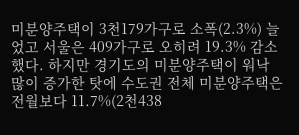미분양주택이 3천179가구로 소폭(2.3%) 늘었고 서울은 409가구로 오히려 19.3% 감소했다. 하지만 경기도의 미분양주택이 워낙 많이 증가한 탓에 수도권 전체 미분양주택은 전월보다 11.7%(2천438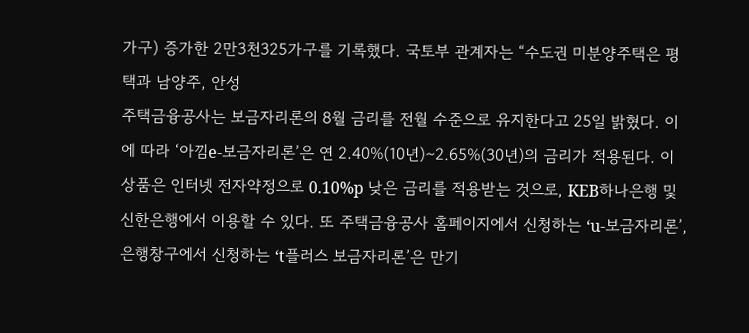가구) 증가한 2만3천325가구를 기록했다. 국토부 관계자는 “수도권 미분양주택은 평택과 남양주, 안성
주택금융공사는 보금자리론의 8월 금리를 전월 수준으로 유지한다고 25일 밝혔다. 이에 따라 ‘아낌e-보금자리론’은 연 2.40%(10년)∼2.65%(30년)의 금리가 적용된다. 이 상품은 인터넷 전자약정으로 0.10%p 낮은 금리를 적용받는 것으로, KEB하나은행 및 신한은행에서 이용할 수 있다. 또 주택금융공사 홈페이지에서 신청하는 ‘u-보금자리론’, 은행창구에서 신청하는 ‘t플러스 보금자리론’은 만기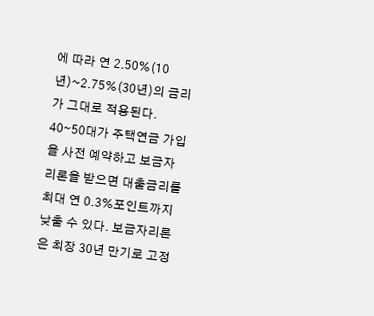에 따라 연 2.50%(10년)~2.75%(30년)의 금리가 그대로 적용된다. 40∼50대가 주택연금 가입을 사전 예약하고 보금자리론을 받으면 대출금리를 최대 연 0.3%포인트까지 낮출 수 있다. 보금자리론은 최장 30년 만기로 고정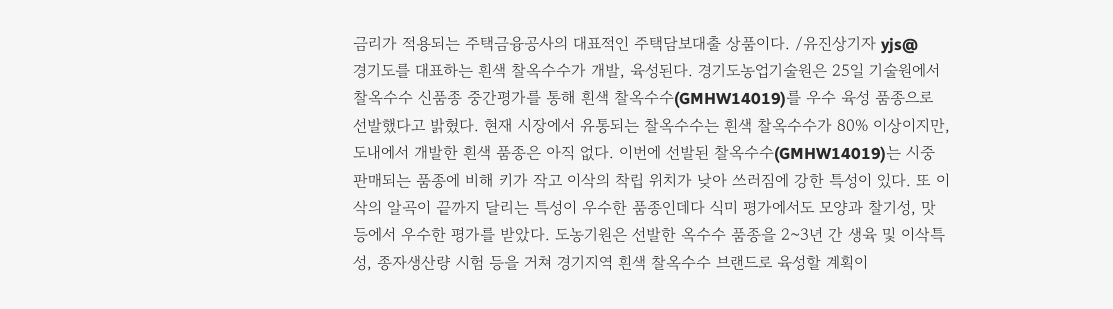금리가 적용되는 주택금융공사의 대표적인 주택담보대출 상품이다. /유진상기자 yjs@
경기도를 대표하는 흰색 찰옥수수가 개발, 육성된다. 경기도농업기술원은 25일 기술원에서 찰옥수수 신품종 중간평가를 통해 흰색 찰옥수수(GMHW14019)를 우수 육성 품종으로 선발했다고 밝혔다. 현재 시장에서 유통되는 찰옥수수는 흰색 찰옥수수가 80% 이상이지만, 도내에서 개발한 흰색 품종은 아직 없다. 이번에 선발된 찰옥수수(GMHW14019)는 시중 판매되는 품종에 비해 키가 작고 이삭의 착립 위치가 낮아 쓰러짐에 강한 특성이 있다. 또 이삭의 알곡이 끝까지 달리는 특성이 우수한 품종인데다 식미 평가에서도 모양과 찰기성, 맛 등에서 우수한 평가를 받았다. 도농기원은 선발한 옥수수 품종을 2~3년 간 생육 및 이삭특성, 종자생산량 시험 등을 거쳐 경기지역 흰색 찰옥수수 브랜드로 육성할 계획이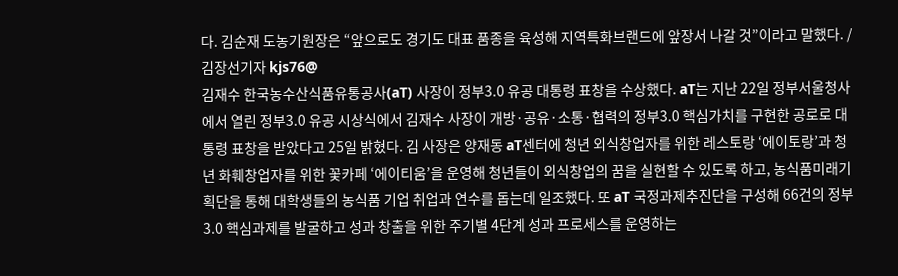다. 김순재 도농기원장은 “앞으로도 경기도 대표 품종을 육성해 지역특화브랜드에 앞장서 나갈 것”이라고 말했다. /김장선기자 kjs76@
김재수 한국농수산식품유통공사(aT) 사장이 정부3.0 유공 대통령 표창을 수상했다. aT는 지난 22일 정부서울청사에서 열린 정부3.0 유공 시상식에서 김재수 사장이 개방·공유·소통·협력의 정부3.0 핵심가치를 구현한 공로로 대통령 표창을 받았다고 25일 밝혔다. 김 사장은 양재동 aT센터에 청년 외식창업자를 위한 레스토랑 ‘에이토랑’과 청년 화훼창업자를 위한 꽃카페 ‘에이티움’을 운영해 청년들이 외식창업의 꿈을 실현할 수 있도록 하고, 농식품미래기획단을 통해 대학생들의 농식품 기업 취업과 연수를 돕는데 일조했다. 또 aT 국정과제추진단을 구성해 66건의 정부3.0 핵심과제를 발굴하고 성과 창출을 위한 주기별 4단계 성과 프로세스를 운영하는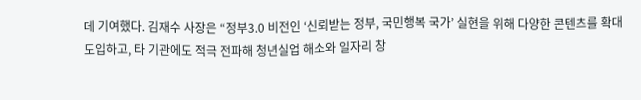데 기여했다. 김재수 사장은 “정부3.0 비전인 ‘신뢰받는 정부, 국민행복 국가’ 실현을 위해 다양한 콘텐츠를 확대 도입하고, 타 기관에도 적극 전파해 청년실업 해소와 일자리 창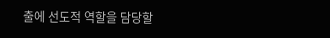출에 선도적 역할을 담당할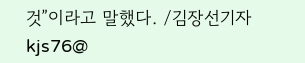것”이라고 말했다. /김장선기자 kjs76@